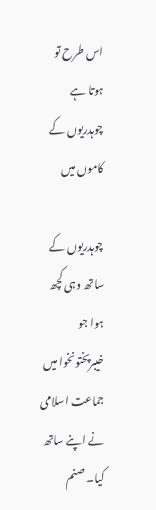اس طرح تو ہوتا ہے چوہدریوں کے کاموں میں

چوہدریوں کے ساتھ وہی کچھ ہوا جو خیبرپختونخوا میں جماعت اسلامی نے اپنے ساتھ کیا۔ صنم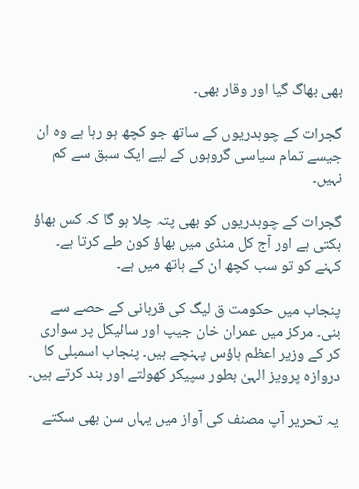بھی بھاگ گیا اور وقار بھی۔

گجرات کے چوہدریوں کے ساتھ جو کچھ ہو رہا ہے وہ ان جیسے تمام سیاسی گروہوں کے لیے ایک سبق سے کم نہیں۔

گجرات کے چوہدریوں کو بھی پتہ چلا ہو گا کہ کس بھاؤ بکتی ہے اور آج کل منڈی میں بھاؤ کون طے کرتا ہے۔ کہنے کو تو سب کچھ ان کے ہاتھ میں ہے۔

پنجاب میں حکومت ق لیگ کی قربانی کے حصے سے بنی۔ مرکز میں عمران خان جیپ اور سائیکل پر سواری کر کے وزیر اعظم ہاؤس پہنچے ہیں۔ پنجاب اسمبلی کا دروازہ پرویز الہیٰ بطور سپیکر کھولتے اور بند کرتے ہیں۔

یہ تحریر آپ مصنف کی آواز میں یہاں سن بھی سکتے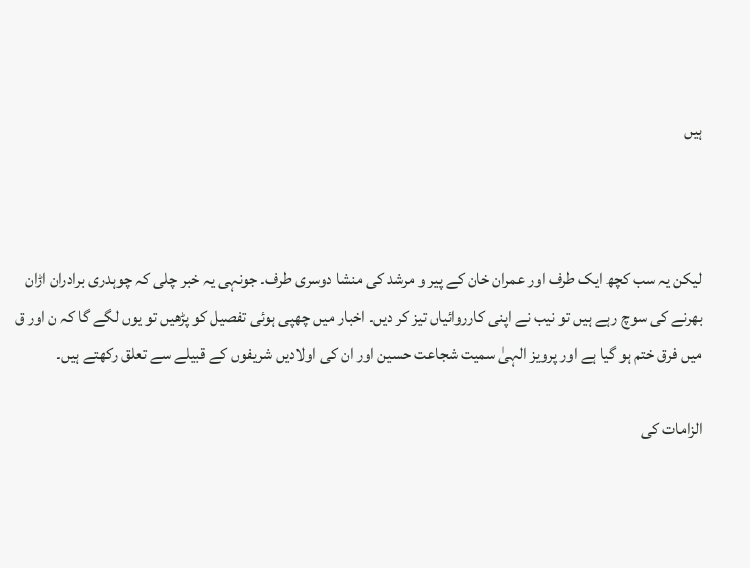ہیں



لیکن یہ سب کچھ ایک طرف اور عمران خان کے پیر و مرشد کی منشا دوسری طرف۔ جونہی یہ خبر چلی کہ چوہدری برادران اڑان بھرنے کی سوچ رہے ہیں تو نیب نے اپنی کارروائیاں تیز کر دیں۔ اخبار میں چھپی ہوئی تفصیل کو پڑھیں تو یوں لگے گا کہ ن اور ق میں فرق ختم ہو گیا ہے اور پرویز الہیٰ سمیت شجاعت حسین اور ان کی اولادیں شریفوں کے قبیلے سے تعلق رکھتے ہیں۔

الزامات کی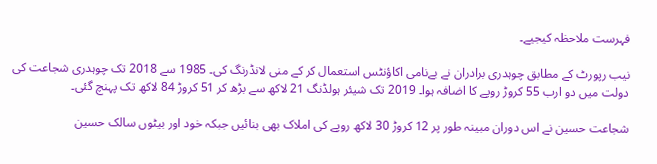فہرست ملاحظہ کیجیے۔

نیب رپورٹ کے مطابق چوہدری برادران نے بےنامی اکاؤنٹس استعمال کر کے منی لانڈرنگ کی۔ 1985 سے 2018 تک چوہدری شجاعت کی دولت میں دو ارب 55 کروڑ روپے کا اضافہ ہوا۔ 2019 تک شیئر ہولڈنگ 21 لاکھ سے بڑھ کر 51 کروڑ 84 لاکھ تک پہنچ گئی۔

شجاعت حسین نے اس دوران مبینہ طور پر 12 کروڑ 30 لاکھ روپے کی املاک بھی بنائیں جبکہ خود اور بیٹوں سالک حسین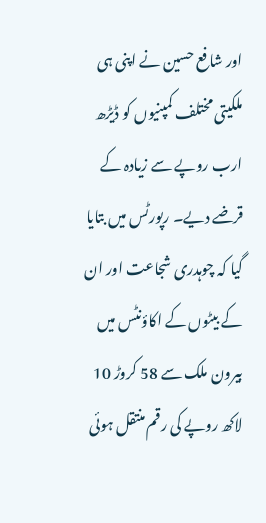اور شافع حسین نے اپنی ہی ملکیتی مختلف کمپنیوں کو ڈیڑھ ارب روپے سے زیادہ کے قرضے دیے۔ رپورٹس میں بتایا گیا کہ چوہدری شجاعت اور ان کے بیٹوں کے اکاؤنٹس میں بیرون ملک سے 58 کروڑ 10 لاکھ روپے کی رقم منتقل ہوئی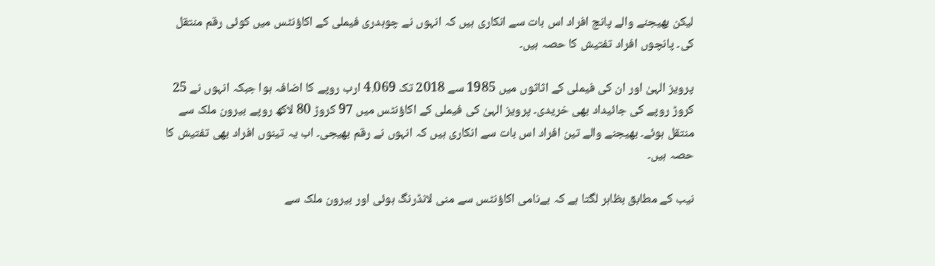لیکن بھیجنے والے پانچ افراد اس بات سے انکاری ہیں کہ انہوں نے چوہدری فیملی کے اکاؤنٹس میں کوئی رقم منتقل کی۔ پانچوں افراد تفتیش کا حصہ ہیں۔

پرویز الہیٰ اور ان کی فیملی کے اثاثوں میں 1985 سے 2018 تک 4.069 ارب روپے کا اضافہ ہوا جبکہ انہوں نے 25 کروڑ روپے کی جائیداد بھی خریدی۔ پرویز الہیٰ کی فیملی کے اکاؤنٹس میں 97 کروڑ 80 لاکھ روپے بیرون ملک سے منتقل ہوئے۔ بھیجنے والے تین افراد اس بات سے انکاری ہیں کہ انہوں نے رقم بھیجی۔ اب یہ تینوں افراد بھی تفتیش کا حصہ ہیں۔

نیب کے مطابق بظاہر لگتا ہے کہ بےنامی اکاؤنٹس سے منی لانڈرنگ ہوئی اور بیرون ملک سے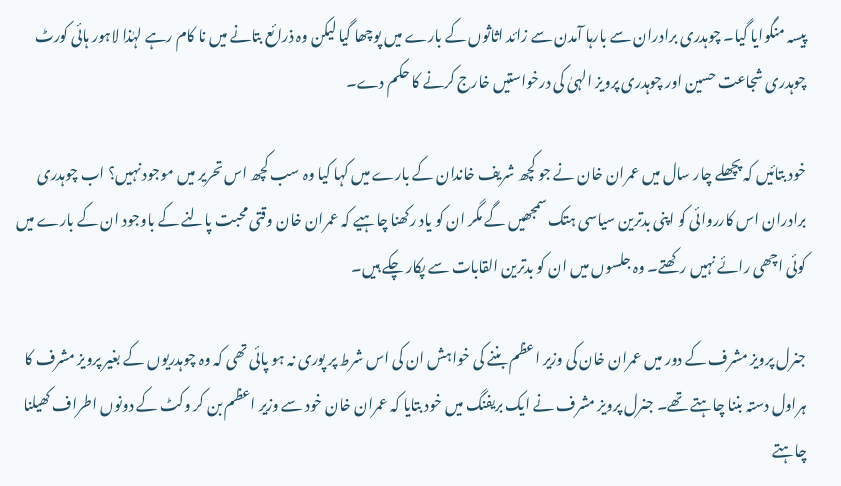پیسہ منگوایا گیا۔ چوہدری برادران سے بارہا آمدن سے زائد اثاثوں کے بارے میں پوچھا گیا لیکن وہ ذرائع بتانے میں نا کام رہے لہٰذا لاہور ہائی کورٹ چوہدری شجاعت حسین اور چوہدری پرویز الہیٰ کی درخواستیں خارج کرنے کا حکم دے۔

خود بتائیں کہ پچھلے چار سال میں عمران خان نے جو کچھ شریف خاندان کے بارے میں کہا کیا وہ سب کچھ اس تحریر میں موجود نہیں؟ اب چوہدری برادران اس کارروائی کو اپنی بدترین سیاسی ہتک سمجھیں گے مگر ان کو یاد رکھنا چاہیے کہ عمران خان وقتی محبت پالنے کے باوجود ان کے بارے میں کوئی اچھی رائے نہیں رکھتے۔ وہ جلسوں میں ان کو بدترین القابات سے پکار چکے ہیں۔

جنرل پرویز مشرف کے دور میں عمران خان کی وزیر اعظم بننے کی خواہش ان کی اس شرط پر پوری نہ ہو پائی تھی کہ وہ چوہدریوں کے بغیر پرویز مشرف کا ہراول دستہ بننا چاہتے تھے۔ جنرل پرویز مشرف نے ایک بریفنگ میں خود بتایا کہ عمران خان خود سے وزیر اعظم بن کر وکٹ کے دونوں اطراف کھیلنا چاہتے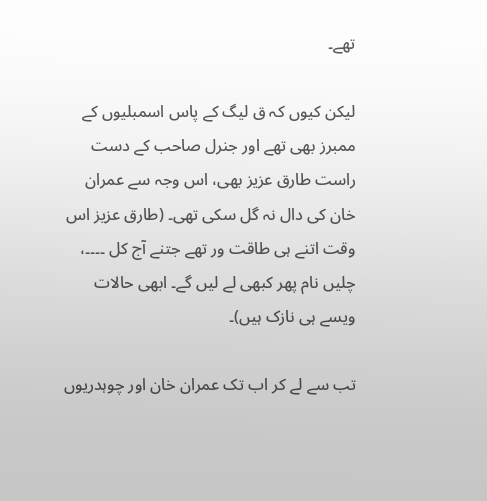تھے۔

لیکن کیوں کہ ق لیگ کے پاس اسمبلیوں کے ممبرز بھی تھے اور جنرل صاحب کے دست راست طارق عزیز بھی، اس وجہ سے عمران خان کی دال نہ گل سکی تھی۔ (طارق عزیز اس وقت اتنے ہی طاقت ور تھے جتنے آج کل ۔۔۔۔، چلیں نام پھر کبھی لے لیں گے۔ ابھی حالات ویسے ہی نازک ہیں)۔

تب سے لے کر اب تک عمران خان اور چوہدریوں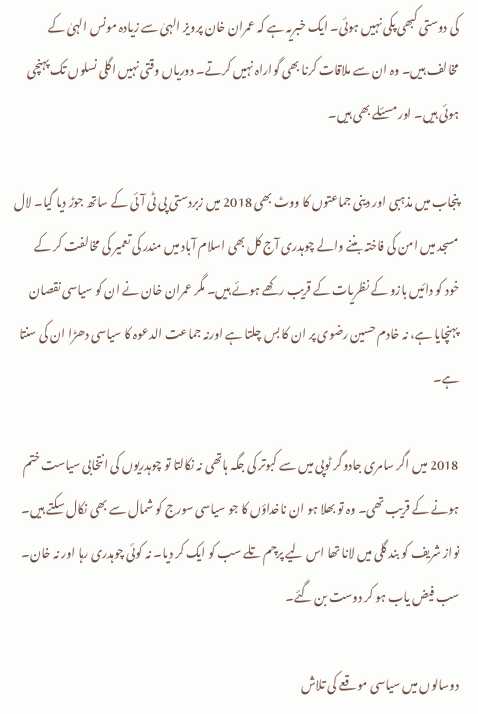کی دوستی کبھی پکی نہیں ہوئی۔ ایک خبریہ ہے کہ عمران خان پرویز الہیٰ سے زیادہ مونس الہیٰ کے مخالف ہیں۔ وہ ان سے ملاقات کرنا بھی گواراہ نہیں کرتے۔ دوریاں وقتی نہیں اگلی نسلوں تک پہنچی ہوئی ہیں۔ اور مسئلے بھی ہیں۔

پنجاب میں مذہبی اور دینی جماعتوں کا ووٹ بھی 2018 میں زبردستی پی ٹی آئی کے ساتھ جوڑ دیا گیا۔ لال مسجد میں امن کی فاختہ بننے والے چوہدری آج کل بھی اسلام آباد میں مندر کی تعمیر کی مخالفت کر کے خود کو دائیں بازو کے نظریات کے قریب رکھے ہوئے ہیں۔ مگر عمران خان نے ان کو سیاسی نقصان پہنچایا ہے، نہ خادم حسین رضوی پر ان کا بس چلتا ہے اورنہ جماعت الدعوہ کا سیاسی دھڑا ان کی سنتا ہے۔

2018 میں اگر سامری جادوگر ٹوپی میں سے کبوتر کی جگہ ہاتھی نہ نکالتا تو چوہدریوں کی انتخابی سیاست ختم ہونے کے قریب تھی۔ وہ تو بھلا ہو ان ناخداؤں کا جو سیاسی سورج کو شمال سے بھی نکال سکتے ہیں۔ نواز شریف کو بند گلی میں لانا تھا اس لیے پرچم تلے سب کو ایک کر دیا۔ نہ کوئی چوہدری رہا اور نہ خان۔ سب فیض یاب ہو کر دوست بن گئے۔

دوسالوں میں سیاسی موقعے کی تلاش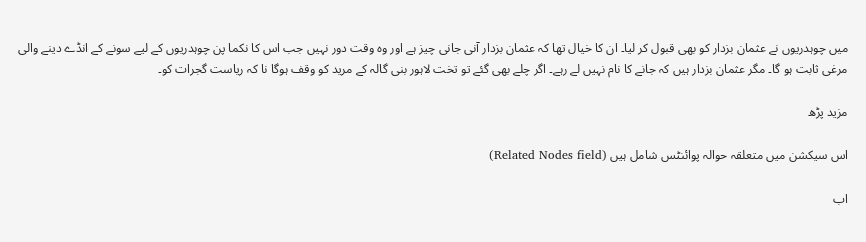میں چوہدریوں نے عثمان بزدار کو بھی قبول کر لیا۔ ان کا خیال تھا کہ عثمان بزدار آنی جانی چیز ہے اور وہ وقت دور نہیں جب اس کا نکما پن چوہدریوں کے لیے سونے کے انڈے دینے والی مرغی ثابت ہو گا۔ مگر عثمان بزدار ہیں کہ جانے کا نام نہیں لے رہے۔ اگر چلے بھی گئے تو تخت لاہور بنی گالہ کے مرید کو وقف ہوگا نا کہ ریاست گجرات کو۔

مزید پڑھ

اس سیکشن میں متعلقہ حوالہ پوائنٹس شامل ہیں (Related Nodes field)

اب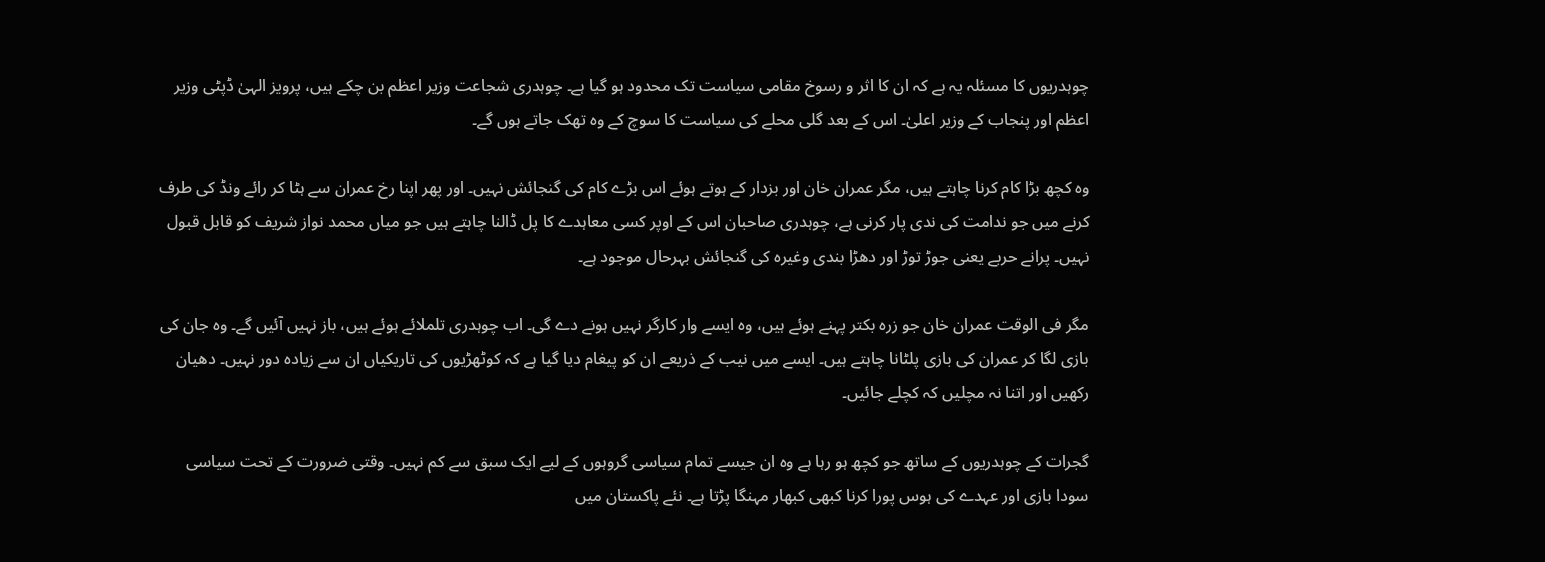چوہدریوں کا مسئلہ یہ ہے کہ ان کا اثر و رسوخ مقامی سیاست تک محدود ہو گیا ہے۔ چوہدری شجاعت وزیر اعظم بن چکے ہیں، پرویز الہیٰ ڈپٹی وزیر اعظم اور پنجاب کے وزیر اعلیٰ۔ اس کے بعد گلی محلے کی سیاست کا سوچ کے وہ تھک جاتے ہوں گے۔

وہ کچھ بڑا کام کرنا چاہتے ہیں، مگر عمران خان اور بزدار کے ہوتے ہوئے اس بڑے کام کی گنجائش نہیں۔ اور پھر اپنا رخ عمران سے ہٹا کر رائے ونڈ کی طرف کرنے میں جو ندامت کی ندی پار کرنی ہے، چوہدری صاحبان اس کے اوپر کسی معاہدے کا پل ڈالنا چاہتے ہیں جو میاں محمد نواز شریف کو قابل قبول نہیں۔ پرانے حربے یعنی جوڑ توڑ اور دھڑا بندی وغیرہ کی گنجائش بہرحال موجود ہے۔

مگر فی الوقت عمران خان جو زرہ بکتر پہنے ہوئے ہیں، وہ ایسے وار کارگر نہیں ہونے دے گی۔ اب چوہدری تلملائے ہوئے ہیں، باز نہیں آئیں گے۔ وہ جان کی بازی لگا کر عمران کی بازی پلٹانا چاہتے ہیں۔ ایسے میں نیب کے ذریعے ان کو پیغام دیا گیا ہے کہ کوٹھڑیوں کی تاریکیاں ان سے زیادہ دور نہیں۔ دھیان رکھیں اور اتنا نہ مچلیں کہ کچلے جائیں۔

گجرات کے چوہدریوں کے ساتھ جو کچھ ہو رہا ہے وہ ان جیسے تمام سیاسی گروہوں کے لیے ایک سبق سے کم نہیں۔ وقتی ضرورت کے تحت سیاسی سودا بازی اور عہدے کی ہوس پورا کرنا کبھی کبھار مہنگا پڑتا ہے۔ نئے پاکستان میں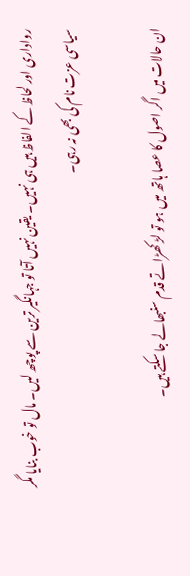رواداری اور لحاظ کے الفاظ ہیں ہی نہیں۔ یقین نہیں آتا تو جہانگیر ترین سے پوچھ لیں۔ مال تو خوب بنایا مگر سیاسی عزت نام کی بھی نہ رہی۔

ان حالات میں اگر اصول کا عصا ہاتھ میں ہو تو لڑ کھڑاتے قدم سنبھالے جا سکتے ہیں۔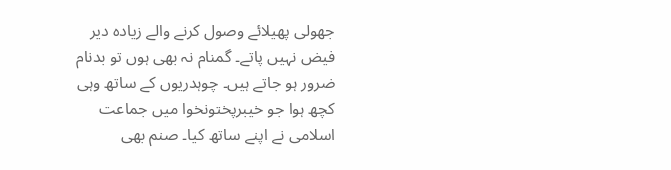جھولی پھیلائے وصول کرنے والے زیادہ دیر فیض نہیں پاتے۔ گمنام نہ بھی ہوں تو بدنام ضرور ہو جاتے ہیں۔ چوہدریوں کے ساتھ وہی کچھ ہوا جو خیبرپختونخوا میں جماعت اسلامی نے اپنے ساتھ کیا۔ صنم بھی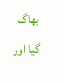بھاگ گیا اور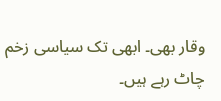وقار بھی۔ ابھی تک سیاسی زخم چاٹ رہے ہیں۔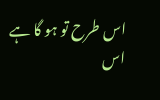اس طرح تو ہو گا ہے اس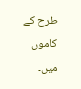طرح کے کاموں میں۔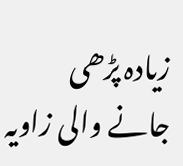زیادہ پڑھی جانے والی زاویہ